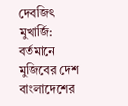দেবজিৎ মুখার্জি: বর্তমানে মুজিবের দেশ বাংলাদেশের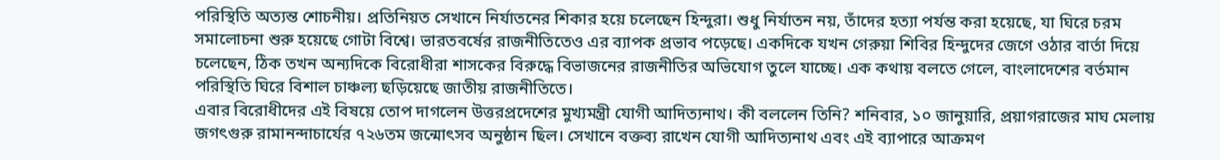পরিস্থিতি অত্যন্ত শোচনীয়। প্রতিনিয়ত সেখানে নির্যাতনের শিকার হয়ে চলেছেন হিন্দুরা। শুধু নির্যাতন নয়, তাঁদের হত্যা পর্যন্ত করা হয়েছে, যা ঘিরে চরম সমালোচনা শুরু হয়েছে গোটা বিশ্বে। ভারতবর্ষের রাজনীতিতেও এর ব্যাপক প্রভাব পড়েছে। একদিকে যখন গেরুয়া শিবির হিন্দুদের জেগে ওঠার বার্তা দিয়ে চলেছেন, ঠিক তখন অন্যদিকে বিরোধীরা শাসকের বিরুদ্ধে বিভাজনের রাজনীতির অভিযোগ তুলে যাচ্ছে। এক কথায় বলতে গেলে, বাংলাদেশের বর্তমান পরিস্থিতি ঘিরে বিশাল চাঞ্চল্য ছড়িয়েছে জাতীয় রাজনীতিতে।
এবার বিরোধীদের এই বিষয়ে তোপ দাগলেন উত্তরপ্রদেশের মুখ্যমন্ত্রী যোগী আদিত্যনাথ। কী বললেন তিনি? শনিবার, ১০ জানুয়ারি, প্রয়াগরাজের মাঘ মেলায় জগৎগুরু রামানন্দাচার্যের ৭২৬তম জন্মোৎসব অনুষ্ঠান ছিল। সেখানে বক্তব্য রাখেন যোগী আদিত্যনাথ এবং এই ব্যাপারে আক্রমণ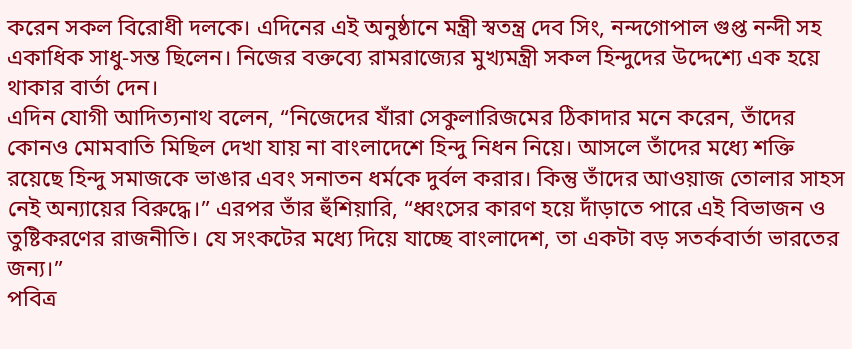করেন সকল বিরোধী দলকে। এদিনের এই অনুষ্ঠানে মন্ত্রী স্বতন্ত্র দেব সিং, নন্দগোপাল গুপ্ত নন্দী সহ একাধিক সাধু-সন্ত ছিলেন। নিজের বক্তব্যে রামরাজ্যের মুখ্যমন্ত্রী সকল হিন্দুদের উদ্দেশ্যে এক হয়ে থাকার বার্তা দেন।
এদিন যোগী আদিত্যনাথ বলেন, “নিজেদের যাঁরা সেকুলারিজমের ঠিকাদার মনে করেন, তাঁদের কোনও মোমবাতি মিছিল দেখা যায় না বাংলাদেশে হিন্দু নিধন নিয়ে। আসলে তাঁদের মধ্যে শক্তি রয়েছে হিন্দু সমাজকে ভাঙার এবং সনাতন ধর্মকে দুর্বল করার। কিন্তু তাঁদের আওয়াজ তোলার সাহস নেই অন্যায়ের বিরুদ্ধে।” এরপর তাঁর হুঁশিয়ারি, “ধ্বংসের কারণ হয়ে দাঁড়াতে পারে এই বিভাজন ও তুষ্টিকরণের রাজনীতি। যে সংকটের মধ্যে দিয়ে যাচ্ছে বাংলাদেশ, তা একটা বড় সতর্কবার্তা ভারতের জন্য।”
পবিত্র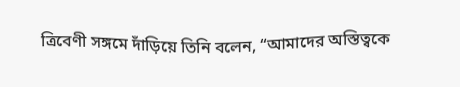ত্রিবেণী সঙ্গমে দাঁড়িয়ে তিনি বলেন, “আমাদের অস্তিত্বকে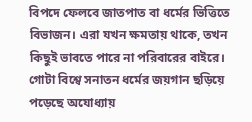বিপদে ফেলবে জাতপাত বা ধর্মের ভিত্তিতে বিভাজন। এরা যখন ক্ষমতায় থাকে, তখন কিছুই ভাবতে পারে না পরিবারের বাইরে। গোটা বিশ্বে সনাতন ধর্মের জয়গান ছড়িয়ে পড়েছে অযোধ্যায়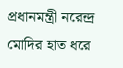প্রধানমন্ত্রী নরেন্দ্র মোদির হাত ধরে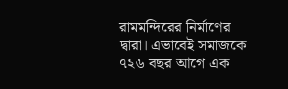রামমন্দিরের নির্মাণের দ্বারা। এভাবেই সমাজকে ৭২৬ বছর আগে এক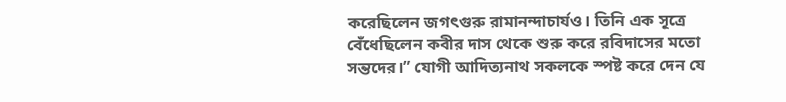করেছিলেন জগৎগুরু রামানন্দাচার্যও। তিনি এক সূত্রে বেঁধেছিলেন কবীর দাস থেকে শুরু করে রবিদাসের মতো সন্তদের।” যোগী আদিত্যনাথ সকলকে স্পষ্ট করে দেন যে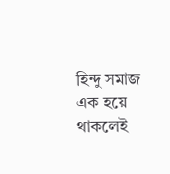হিন্দু সমাজ এক হয়ে থাকলেই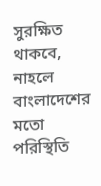সুরক্ষিত থাকবে, নাহলে বাংলাদেশের মতো পরিস্থিতি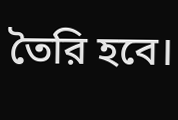তৈরি হবে।